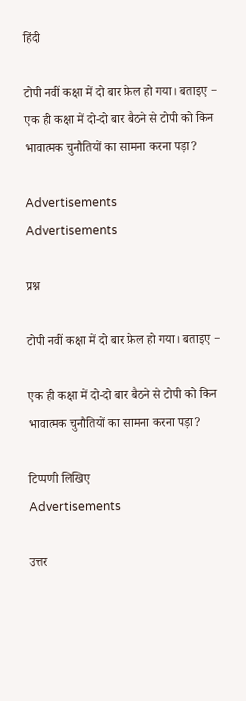हिंदी

टोपी नवीं कक्षा में दो बार फ़ेल हो गया। बताइए − एक ही कक्षा में दो-दो बार बैठने से टोपी को किन भावात्मक चुनौतियों का सामना करना पड़ा?

Advertisements
Advertisements

प्रश्न

टोपी नवीं कक्षा में दो बार फ़ेल हो गया। बताइए −

एक ही कक्षा में दो-दो बार बैठने से टोपी को किन भावात्मक चुनौतियों का सामना करना पड़ा?

टिप्पणी लिखिए
Advertisements

उत्तर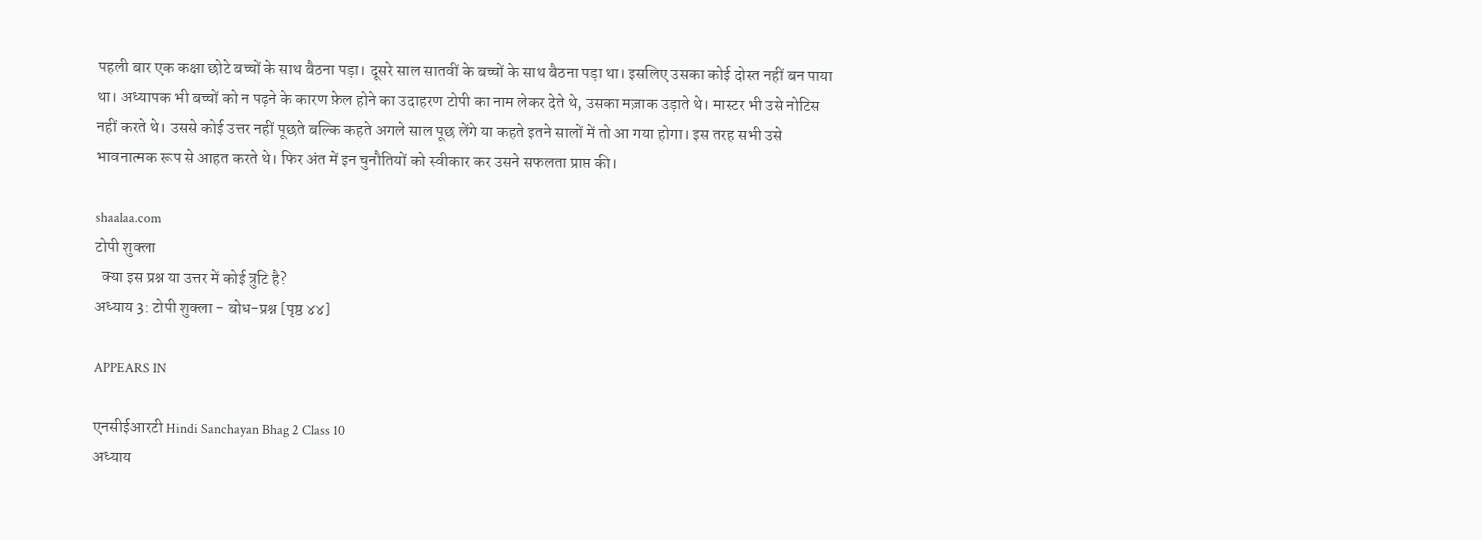पहली बार एक कक्षा छोटे बच्चों के साथ बैठना पड़ा। दूसरे साल सातवीं के बच्चों के साथ बैठना पड़ा था। इसलिए उसका कोई दोस्त नहीं बन पाया था। अध्यापक भी बच्चों को न पढ़ने के कारण फ़ेल होने का उदाहरण टोपी का नाम लेकर देते थे, उसका मज़ाक उड़ाते थे। मास्टर भी उसे नोटिस नहीं करते थे। उससे कोई उत्तर नहीं पूछते बल्कि कहते अगले साल पूछ लेंगे या कहते इतने सालों में तो आ गया होगा। इस तरह सभी उसे भावनात्मक रूप से आहत करते थे। फिर अंत में इन चुनौतियों को स्वीकार कर उसने सफलता प्राप्त की।

shaalaa.com
टोपी शुक्ला
  क्या इस प्रश्न या उत्तर में कोई त्रुटि है?
अध्याय 3: टोपी शुक्ला - बोध-प्रश्न [पृष्ठ ४४]

APPEARS IN

एनसीईआरटी Hindi Sanchayan Bhag 2 Class 10
अध्याय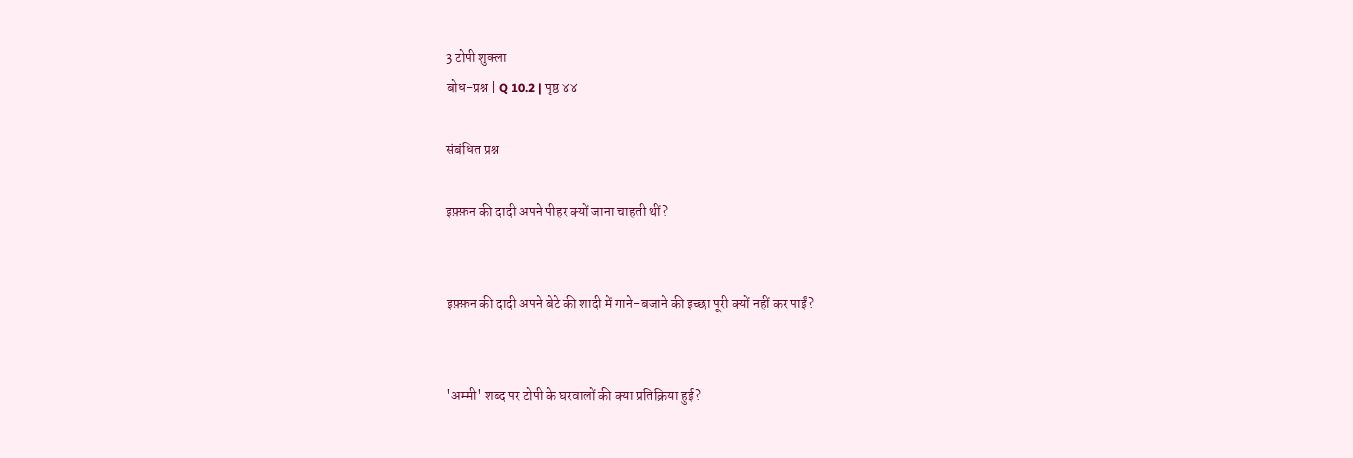3 टोपी शुक्ला
बोध-प्रश्न | Q 10.2 | पृष्ठ ४४

संबंधित प्रश्न

इफ़्फ़न की दादी अपने पीहर क्यों जाना चाहती थीं?


इफ़्फ़न की दादी अपने बेटे की शादी में गाने-बजाने की इच्छा पूरी क्यों नहीं कर पाईं?


'अम्मी' शब्द पर टोपी के घरवालों की क्या प्रतिक्रिया हुई?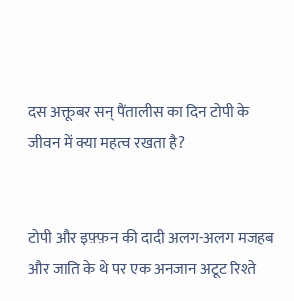दस अक्तूबर सन् पैंतालीस का दिन टोपी के जीवन में क्या महत्व रखता है?


टोपी और इफ़्फ़न की दादी अलग-अलग मजहब और जाति के थे पर एक अनजान अटूट रिश्ते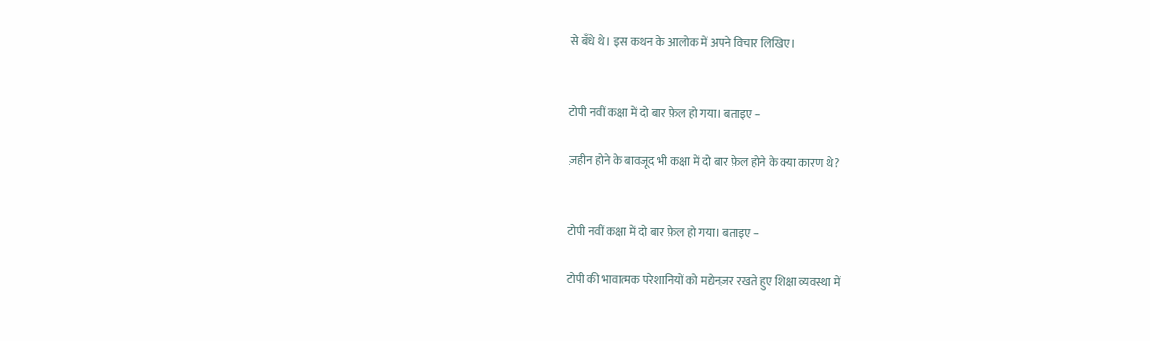से बँधे थे। इस कथन के आलोक में अपने विचार लिखिए।


टोपी नवीं कक्षा में दो बार फ़ेल हो गया। बताइए −

ज़हीन होने के बावजूद भी कक्षा में दो बार फ़ेल होने के क्या कारण थे?


टोपी नवीं कक्षा में दो बार फ़ेल हो गया। बताइए −

टोपी की भावात्मक परेशानियों को मद्येनज़र रखते हुए शिक्षा व्यवस्था में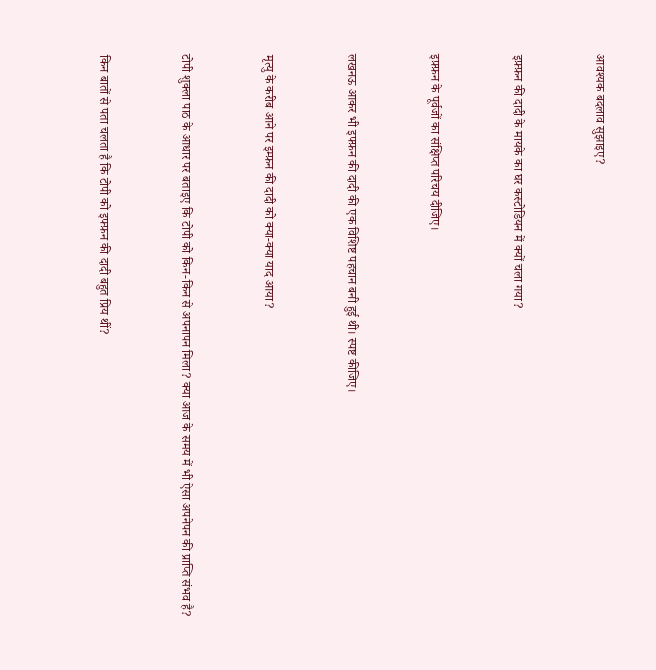आवश्यक बदलाव सुझाइए?


इफ़्फ़न की दादी के मायके का घर कस्टोडियन में क्यों चला गया?


इफ़्फ़न के पूर्वजों का संक्षिप्त परिचय दीजिए।


लखनऊ आकर भी इफ्फ़न की दादी की एक विशिष्ट पहचान बनी हुई थी। स्पष्ट कीजिए।


मृत्यु के करीब आने पर इम्फ़न की दादी को क्या-क्या याद आया?


टोपी शुक्ला पाठ के आधार पर बताइए कि टोपी को किन-किन से अपनापन मिला? क्या आज के समय में भी ऐसा अपनेपन की प्राप्ति संभव है?


किन बातों से पता चलता है कि टोपी को इफ्फ़न की दादी बहुत प्रिय थीं?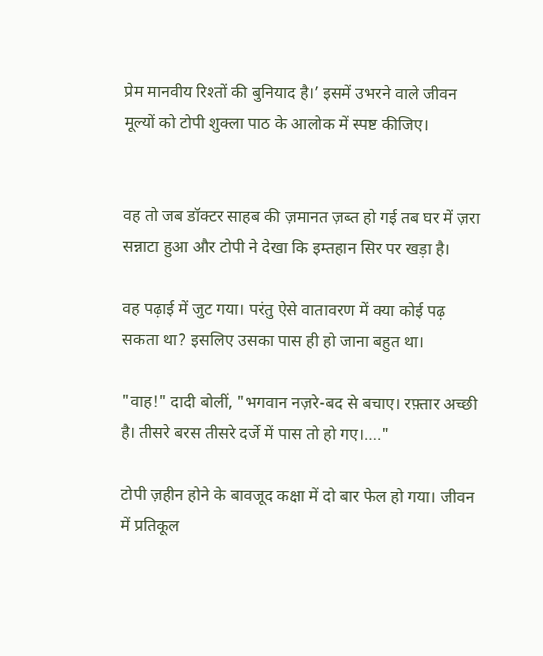प्रेम मानवीय रिश्तों की बुनियाद है।’ इसमें उभरने वाले जीवन मूल्यों को टोपी शुक्ला पाठ के आलोक में स्पष्ट कीजिए।


वह तो जब डॉक्टर साहब की ज़मानत ज़ब्त हो गई तब घर में ज़रा सन्नाटा हुआ और टोपी ने देखा कि इम्तहान सिर पर खड़ा है।

वह पढ़ाई में जुट गया। परंतु ऐसे वातावरण में क्या कोई पढ़ सकता था? इसलिए उसका पास ही हो जाना बहुत था।

"वाह!" दादी बोलीं, "भगवान नज़रे-बद से बचाए। रफ़्तार अच्छी है। तीसरे बरस तीसरे दर्जे में पास तो हो गए।…."

टोपी ज़हीन होने के बावजूद कक्षा में दो बार फेल हो गया। जीवन में प्रतिकूल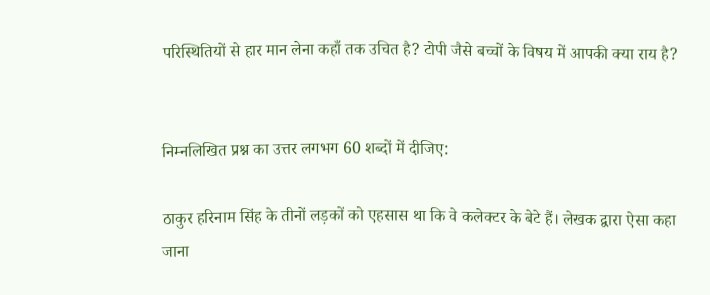परिस्थितियों से हार मान लेना कहाँ तक उचित है? टोपी जैसे बच्चों के विषय में आपकी क्या राय है?


निम्नलिखित प्रश्न का उत्तर लगभग 60 शब्दों में दीजिए:

ठाकुर हरिनाम सिंह के तीनों लड़कों को एहसास था कि वे कलेक्टर के बेटे हैं। लेखक द्वारा ऐसा कहा जाना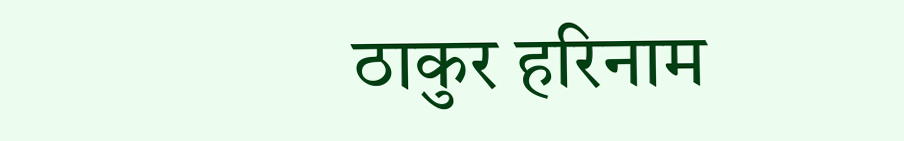ठाकुर हरिनाम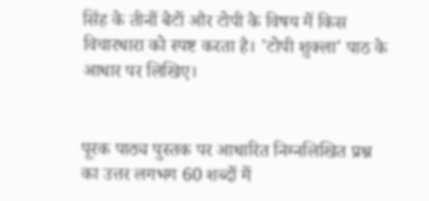सिंह के तीनों बेटों और टोपी के विषय में किस विचारधारा को स्पष्ट करता है। 'टोपी शुक्ला' पाठ के आधार पर लिखिए।


पूरक पाठ्य पुस्तक पर आधारित निम्नलिखित प्रश्न का उत्तर लगभग 60 शब्दों में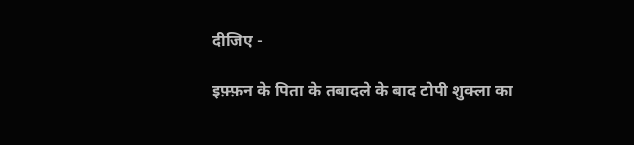दीजिए -

इफ़्फ़न के पिता के तबादले के बाद टोपी शुक्ला का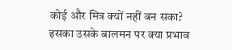कोई और मित्र क्यों नहीं बन सका? इसका उसके बालमन पर क्या प्रभाव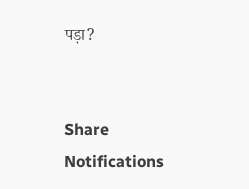पड़ा?


Share
Notifications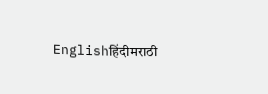Englishहिंदीमराठी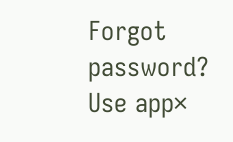Forgot password?
Use app×